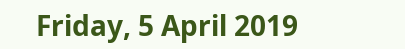Friday, 5 April 2019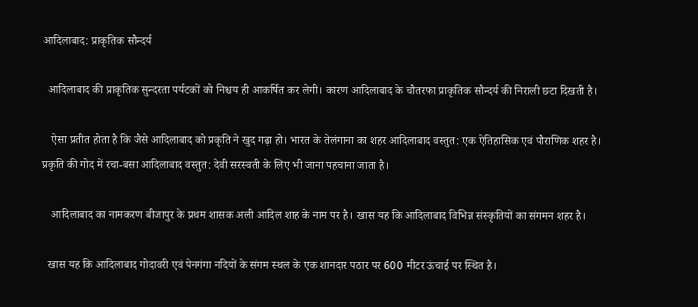आदिलाबाद: प्राकृतिक सौन्दर्य

  आदिलाबाद की प्राकृतिक सुन्दरता पर्यटकों को निश्चय ही आकर्षित कर लेगी। कारण आदिलाबाद के चौतरफा प्राकृतिक सौन्दर्य की निराली छटा दिखती है।

   ऐसा प्रतीत होता है कि जैसे आदिलाबाद को प्रकृति ने खुद गढ़ा हो। भारत के तेलंगाना का शहर आदिलाबाद वस्तुत: एक ऐतिहासिक एवं पौराणिक शहर है। प्रकृति की गोद में रचा-बसा आदिलाबाद वस्तुत: देवी सरस्वती के लिए भी जाना पहचाना जाता है।

   आदिलाबाद का नामकरण बीजापुर के प्रथम शासक अली आदिल शाह के नाम पर है। खास यह कि आदिलाबाद विभिन्न संस्कृतियों का संगमन शहर है।

  खास यह कि आदिलाबाद गोदावरी एवं पेनगंगा नदियों के संगम स्थल के एक शानदार पठार पर 600 मीटर ऊंचाई पर स्थित है।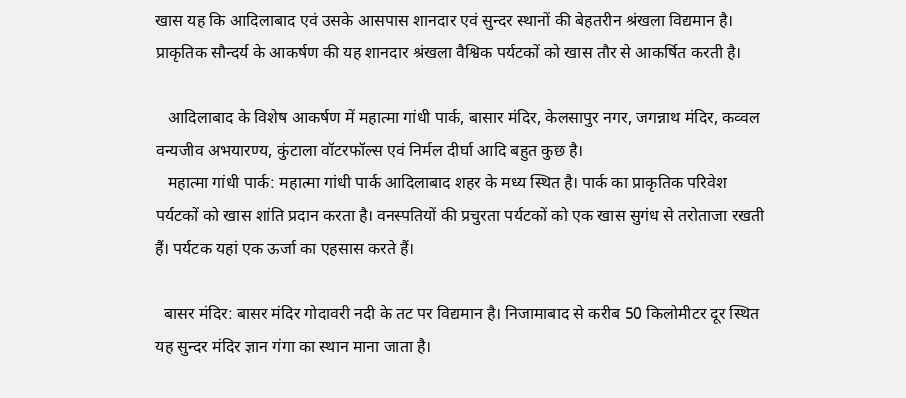खास यह कि आदिलाबाद एवं उसके आसपास शानदार एवं सुन्दर स्थानों की बेहतरीन श्रंखला विद्यमान है। प्राकृतिक सौन्दर्य के आकर्षण की यह शानदार श्रंखला वैश्विक पर्यटकों को खास तौर से आकर्षित करती है।

   आदिलाबाद के विशेष आकर्षण में महात्मा गांधी पार्क, बासार मंदिर, केलसापुर नगर, जगन्नाथ मंदिर, कव्वल वन्यजीव अभयारण्य, कुंटाला वॉटरफॉल्स एवं निर्मल दीर्घा आदि बहुत कुछ है।
   महात्मा गांधी पार्क: महात्मा गांधी पार्क आदिलाबाद शहर के मध्य स्थित है। पार्क का प्राकृतिक परिवेश पर्यटकों को खास शांति प्रदान करता है। वनस्पतियों की प्रचुरता पर्यटकों को एक खास सुगंध से तरोताजा रखती हैं। पर्यटक यहां एक ऊर्जा का एहसास करते हैं।

  बासर मंदिर: बासर मंदिर गोदावरी नदी के तट पर विद्यमान है। निजामाबाद से करीब 50 किलोमीटर दूर स्थित यह सुन्दर मंदिर ज्ञान गंगा का स्थान माना जाता है।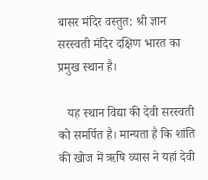बासर मंदिर वस्तुत: श्री ज्ञान सरस्वती मंदिर दक्षिण भारत का प्रमुख स्थान है।

   यह स्थान विद्या की देवी सरस्वती को समर्पित है। मान्यता है कि शांति की खोज में ऋषि व्यास ने यहां देवी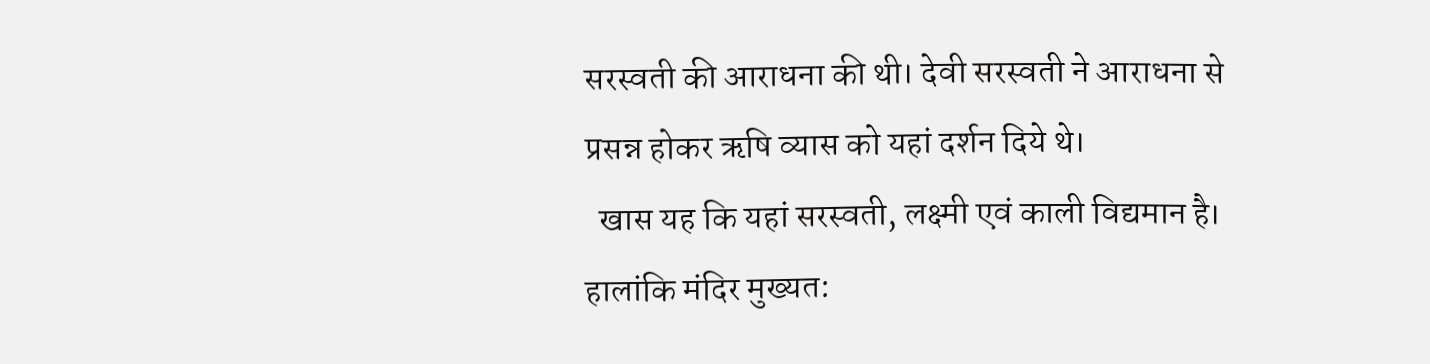सरस्वती की आराधना की थी। देवी सरस्वती ने आराधना से प्रसन्न होकर ऋषि व्यास को यहां दर्शन दिये थे।
  खास यह कि यहां सरस्वती, लक्ष्मी एवं काली विद्यमान है। हालांकि मंदिर मुख्यत: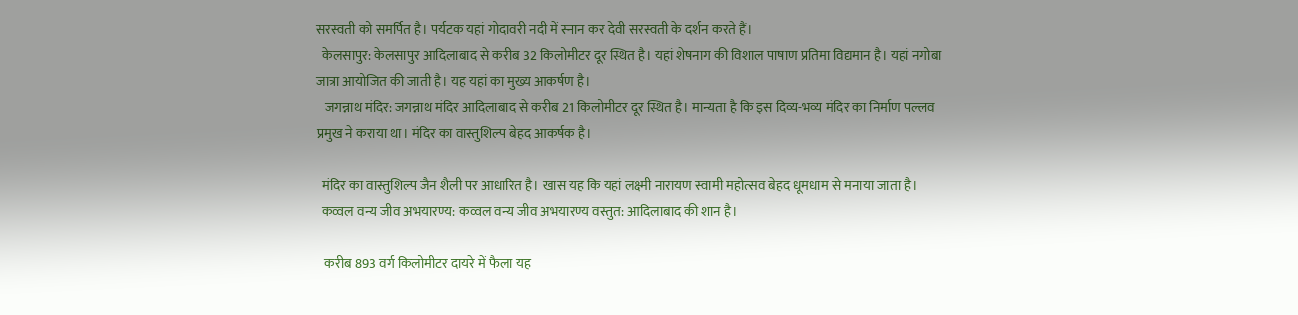सरस्वती को समर्पित है। पर्यटक यहां गोदावरी नदी में स्नान कर देवी सरस्वती के दर्शन करते हैं।
  केलसापुर: केलसापुर आदिलाबाद से करीब 32 किलोमीटर दूर स्थित है। यहां शेषनाग की विशाल पाषाण प्रतिमा विद्यमान है। यहां नगोबा जात्रा आयोजित की जाती है। यह यहां का मुख्य आकर्षण है।
   जगन्नाथ मंदिर: जगन्नाथ मंदिर आदिलाबाद से करीब 21 किलोमीटर दूर स्थित है। मान्यता है कि इस दिव्य-भव्य मंदिर का निर्माण पल्लव प्रमुख ने कराया था। मंदिर का वास्तुशिल्प बेहद आकर्षक है।

  मंदिर का वास्तुशिल्प जैन शैली पर आधारित है। खास यह कि यहां लक्ष्मी नारायण स्वामी महोत्सव बेहद धूमधाम से मनाया जाता है।
  कव्वल वन्य जीव अभयारण्य: कव्वल वन्य जीव अभयारण्य वस्तुत: आदिलाबाद की शान है।

   करीब 893 वर्ग किलोमीटर दायरे में फैला यह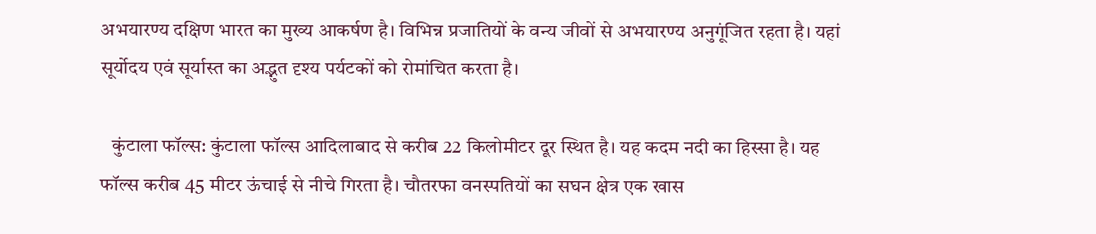अभयारण्य दक्षिण भारत का मुख्य आकर्षण है। विभिन्न प्रजातियों के वन्य जीवों से अभयारण्य अनुगूंजित रहता है। यहां सूर्योदय एवं सूर्यास्त का अद्भुत दृश्य पर्यटकों को रोमांचित करता है।

   कुंटाला फॉल्स: कुंटाला फॉल्स आदिलाबाद से करीब 22 किलोमीटर दूर स्थित है। यह कदम नदी का हिस्सा है। यह फॉल्स करीब 45 मीटर ऊंचाई से नीचे गिरता है। चौतरफा वनस्पतियों का सघन क्षेत्र एक खास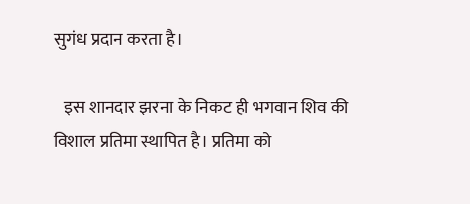सुगंध प्रदान करता है।

   इस शानदार झरना के निकट ही भगवान शिव की विशाल प्रतिमा स्थापित है। प्रतिमा को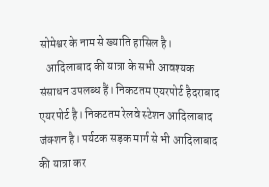सोमेश्वर के नाम से ख्याति हासिल है।
   आदिलाबाद की यात्रा के सभी आवश्यक संसाधन उपलब्ध हैं। निकटतम एयरपोर्ट हैदराबाद एयरपोर्ट है। निकटतम रेलवे स्टेशन आदिलाबाद जंक्शन है। पर्यटक सड़क मार्ग से भी आदिलाबाद की यात्रा कर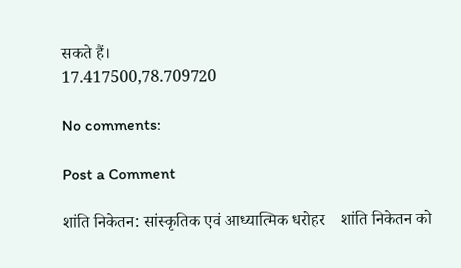सकते हैं।
17.417500,78.709720

No comments:

Post a Comment

शांति निकेतन: सांस्कृतिक एवं आध्यात्मिक धरोहर    शांति निकेतन को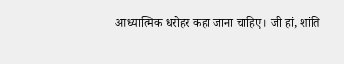आध्यात्मिक धरोहर कहा जाना चाहिए। जी हां, शांति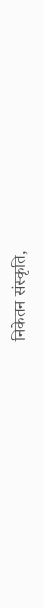निकेतन संस्कृति,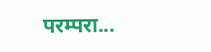परम्परा...